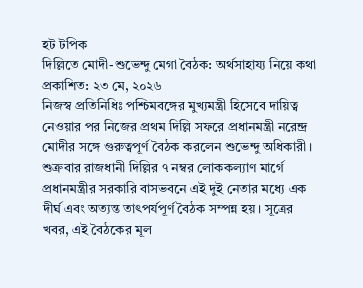হট টপিক
দিল্লিতে মোদী-শুভেন্দু মেগা বৈঠক: অর্থসাহায্য নিয়ে কথা
প্রকাশিত: ২৩ মে, ২০২৬
নিজস্ব প্রতিনিধিঃ পশ্চিমবঙ্গের মুখ্যমন্ত্রী হিসেবে দায়িত্ব নেওয়ার পর নিজের প্রথম দিল্লি সফরে প্রধানমন্ত্রী নরেন্দ্র মোদীর সঙ্গে গুরুত্বপূর্ণ বৈঠক করলেন শুভেন্দু অধিকারী। শুক্রবার রাজধানী দিল্লির ৭ নম্বর লোককল্যাণ মার্গে প্রধানমন্ত্রীর সরকারি বাসভবনে এই দুই নেতার মধ্যে এক দীর্ঘ এবং অত্যন্ত তাৎপর্যপূর্ণ বৈঠক সম্পন্ন হয়। সূত্রের খবর, এই বৈঠকের মূল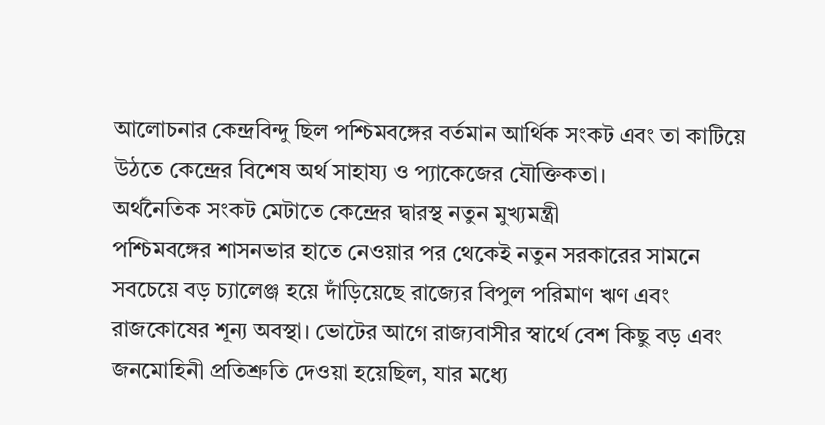আলোচনার কেন্দ্রবিন্দু ছিল পশ্চিমবঙ্গের বর্তমান আর্থিক সংকট এবং তা কাটিয়ে উঠতে কেন্দ্রের বিশেষ অর্থ সাহায্য ও প্যাকেজের যৌক্তিকতা।
অর্থনৈতিক সংকট মেটাতে কেন্দ্রের দ্বারস্থ নতুন মুখ্যমন্ত্রী
পশ্চিমবঙ্গের শাসনভার হাতে নেওয়ার পর থেকেই নতুন সরকারের সামনে সবচেয়ে বড় চ্যালেঞ্জ হয়ে দাঁড়িয়েছে রাজ্যের বিপুল পরিমাণ ঋণ এবং রাজকোষের শূন্য অবস্থা। ভোটের আগে রাজ্যবাসীর স্বার্থে বেশ কিছু বড় এবং জনমোহিনী প্রতিশ্রুতি দেওয়া হয়েছিল, যার মধ্যে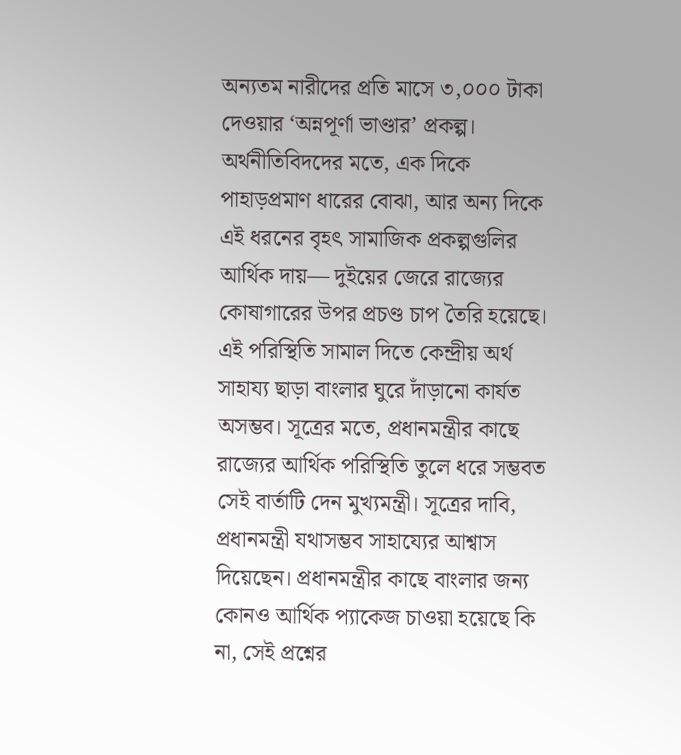অন্যতম নারীদের প্রতি মাসে ৩,০০০ টাকা দেওয়ার ‘অন্নপূর্ণা ভাণ্ডার’ প্রকল্প। অর্থনীতিবিদদের মতে, এক দিকে পাহাড়প্রমাণ ধারের বোঝা, আর অন্য দিকে এই ধরনের বৃহৎ সামাজিক প্রকল্পগুলির আর্থিক দায়— দুইয়ের জেরে রাজ্যের কোষাগারের উপর প্রচণ্ড চাপ তৈরি হয়েছে। এই পরিস্থিতি সামাল দিতে কেন্দ্রীয় অর্থ সাহায্য ছাড়া বাংলার ঘুরে দাঁড়ানো কার্যত অসম্ভব। সূত্রের মতে, প্রধানমন্ত্রীর কাছে রাজ্যের আর্থিক পরিস্থিতি তুলে ধরে সম্ভবত সেই বার্তাটি দেন মুখ্যমন্ত্রী। সূত্রের দাবি, প্রধানমন্ত্রী যথাসম্ভব সাহায্যের আশ্বাস দিয়েছেন। প্রধানমন্ত্রীর কাছে বাংলার জন্য কোনও আর্থিক প্যাকেজ চাওয়া হয়েছে কি না, সেই প্রশ্নের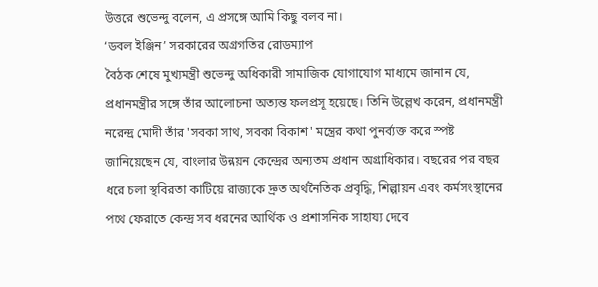উত্তরে শুভেন্দু বলেন, এ প্রসঙ্গে আমি কিছু বলব না।
‘ডবল ইঞ্জিন’ সরকারের অগ্রগতির রোডম্যাপ
বৈঠক শেষে মুখ্যমন্ত্রী শুভেন্দু অধিকারী সামাজিক যোগাযোগ মাধ্যমে জানান যে, প্রধানমন্ত্রীর সঙ্গে তাঁর আলোচনা অত্যন্ত ফলপ্রসূ হয়েছে। তিনি উল্লেখ করেন, প্রধানমন্ত্রী নরেন্দ্র মোদী তাঁর 'সবকা সাথ, সবকা বিকাশ' মন্ত্রের কথা পুনর্ব্যক্ত করে স্পষ্ট জানিয়েছেন যে, বাংলার উন্নয়ন কেন্দ্রের অন্যতম প্রধান অগ্রাধিকার। বছরের পর বছর ধরে চলা স্থবিরতা কাটিয়ে রাজ্যকে দ্রুত অর্থনৈতিক প্রবৃদ্ধি, শিল্পায়ন এবং কর্মসংস্থানের পথে ফেরাতে কেন্দ্র সব ধরনের আর্থিক ও প্রশাসনিক সাহায্য দেবে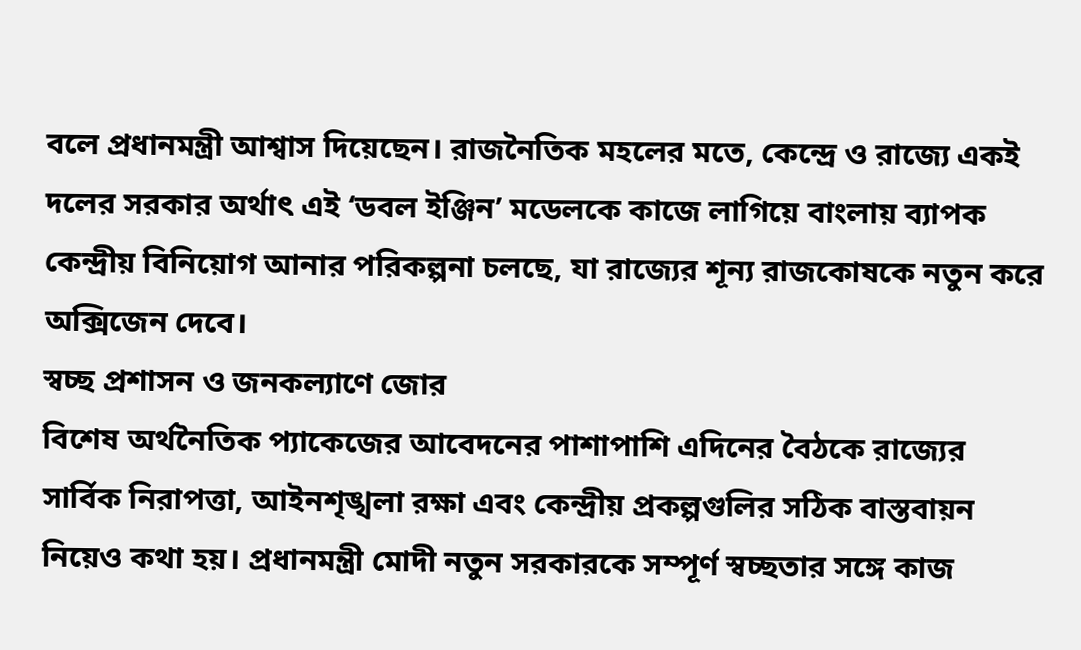বলে প্রধানমন্ত্রী আশ্বাস দিয়েছেন। রাজনৈতিক মহলের মতে, কেন্দ্রে ও রাজ্যে একই দলের সরকার অর্থাৎ এই ‘ডবল ইঞ্জিন’ মডেলকে কাজে লাগিয়ে বাংলায় ব্যাপক কেন্দ্রীয় বিনিয়োগ আনার পরিকল্পনা চলছে, যা রাজ্যের শূন্য রাজকোষকে নতুন করে অক্সিজেন দেবে।
স্বচ্ছ প্রশাসন ও জনকল্যাণে জোর
বিশেষ অর্থনৈতিক প্যাকেজের আবেদনের পাশাপাশি এদিনের বৈঠকে রাজ্যের সার্বিক নিরাপত্তা, আইনশৃঙ্খলা রক্ষা এবং কেন্দ্রীয় প্রকল্পগুলির সঠিক বাস্তবায়ন নিয়েও কথা হয়। প্রধানমন্ত্রী মোদী নতুন সরকারকে সম্পূর্ণ স্বচ্ছতার সঙ্গে কাজ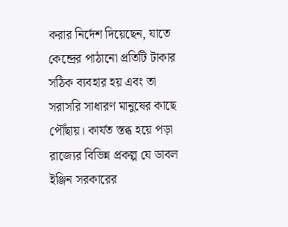করার নির্দেশ দিয়েছেন, যাতে কেন্দ্রের পাঠানো প্রতিটি টাকার সঠিক ব্যবহার হয় এবং তা সরাসরি সাধারণ মানুষের কাছে পৌঁছায়। কার্যত স্তব্ধ হয়ে পড়া রাজ্যের বিভিন্ন প্রকল্প যে ডাবল ইঞ্জিন সরকারের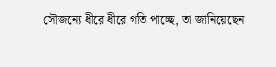সৌজন্যে ধীরে ধীরে গতি পাচ্ছে, তা জানিয়েছেন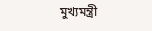মুখ্যমন্ত্রী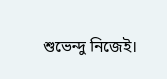শুভেন্দু নিজেই।